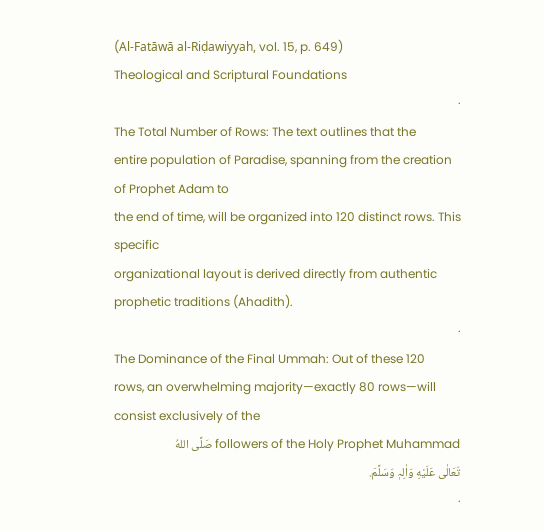(Al-Fatāwā al-Riḍawiyyah, vol. 15, p. 649)
Theological and Scriptural Foundations
·
The Total Number of Rows: The text outlines that the
entire population of Paradise, spanning from the creation of Prophet Adam to
the end of time, will be organized into 120 distinct rows. This specific
organizational layout is derived directly from authentic prophetic traditions (Ahadith).
·
The Dominance of the Final Ummah: Out of these 120
rows, an overwhelming majority—exactly 80 rows—will consist exclusively of the
followers of the Holy Prophet Muhammad صَلَّى اللهُ
تَعَالٰى عَلَيْهِ وَاٰلِہٖ وَسَلَّمَ.
·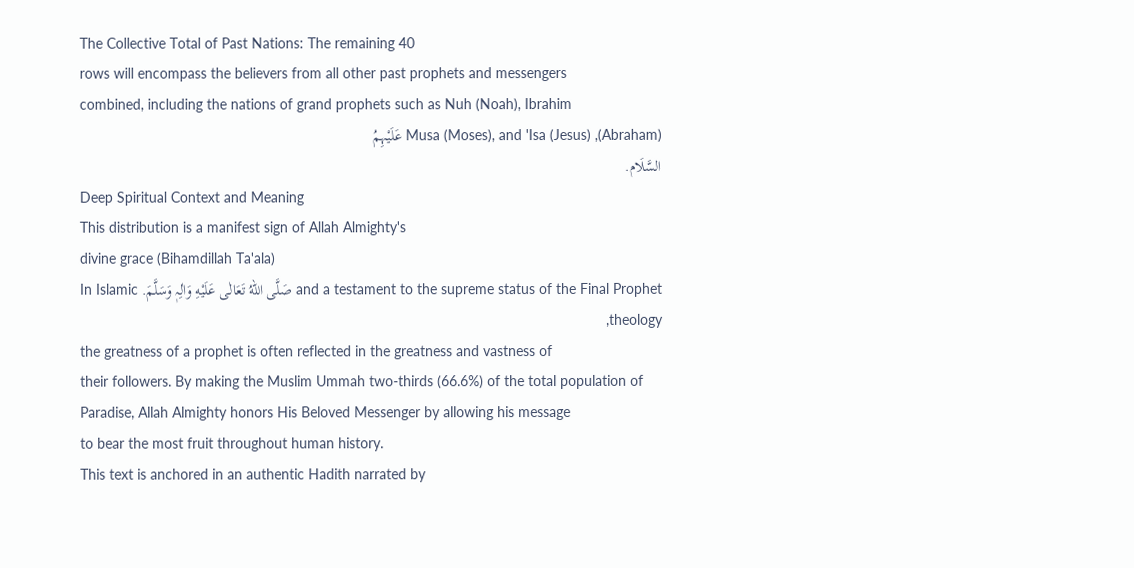The Collective Total of Past Nations: The remaining 40
rows will encompass the believers from all other past prophets and messengers
combined, including the nations of grand prophets such as Nuh (Noah), Ibrahim
(Abraham), Musa (Moses), and 'Isa (Jesus) عَلَیْہِمُ
السَّلَام.
Deep Spiritual Context and Meaning
This distribution is a manifest sign of Allah Almighty's
divine grace (Bihamdillah Ta'ala)
and a testament to the supreme status of the Final Prophet صَلَّى اللهُ تَعَالٰى عَلَيْهِ وَاٰلِہٖ وَسَلَّمَ. In Islamic theology,
the greatness of a prophet is often reflected in the greatness and vastness of
their followers. By making the Muslim Ummah two-thirds (66.6%) of the total population of
Paradise, Allah Almighty honors His Beloved Messenger by allowing his message
to bear the most fruit throughout human history.
This text is anchored in an authentic Hadith narrated by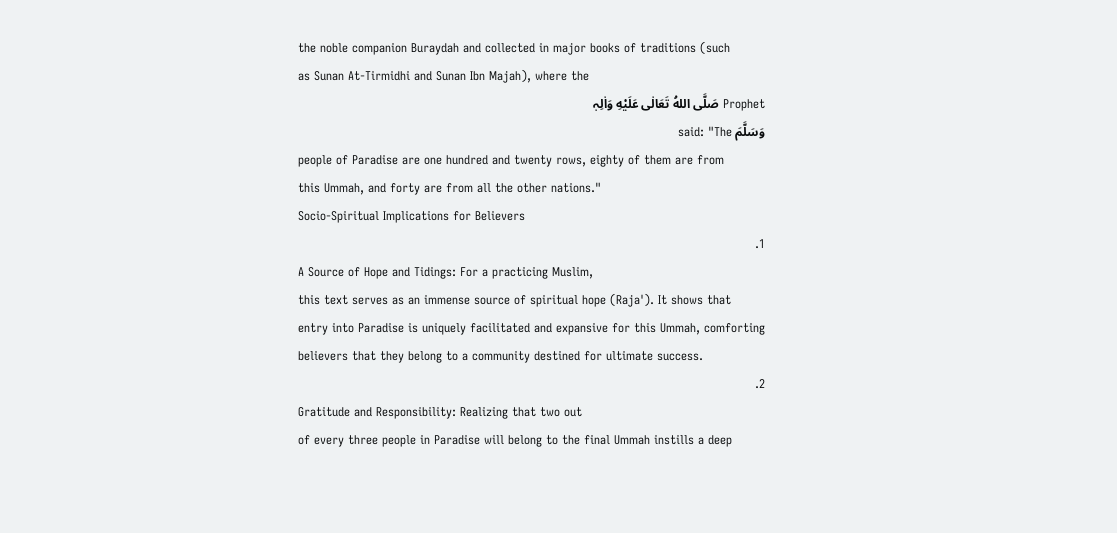the noble companion Buraydah and collected in major books of traditions (such
as Sunan At-Tirmidhi and Sunan Ibn Majah), where the
Prophet صَلَّى اللهُ تَعَالٰى عَلَيْهِ وَاٰلِہٖ
وَسَلَّمَ said: "The
people of Paradise are one hundred and twenty rows, eighty of them are from
this Ummah, and forty are from all the other nations."
Socio-Spiritual Implications for Believers
1.
A Source of Hope and Tidings: For a practicing Muslim,
this text serves as an immense source of spiritual hope (Raja'). It shows that
entry into Paradise is uniquely facilitated and expansive for this Ummah, comforting
believers that they belong to a community destined for ultimate success.
2.
Gratitude and Responsibility: Realizing that two out
of every three people in Paradise will belong to the final Ummah instills a deep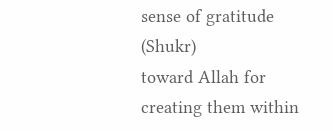sense of gratitude (Shukr)
toward Allah for creating them within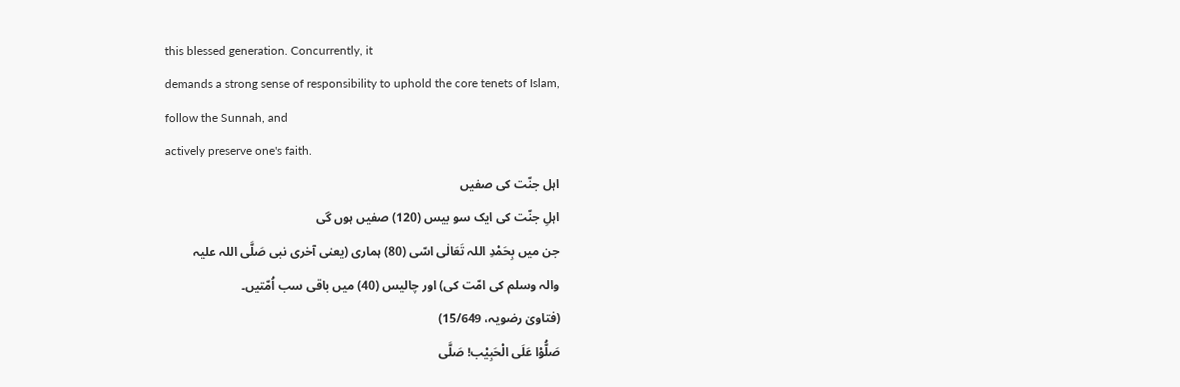this blessed generation. Concurrently, it
demands a strong sense of responsibility to uphold the core tenets of Islam,
follow the Sunnah, and
actively preserve one's faith.
اہل جنّت کی صفیں
اہلِ جنّت کی ایک سو بیس (120) صفیں ہوں گی
جن میں بِحَمْدِ اللہ تَعَالٰی اسّی (80) ہماری (یعنی آخری نبی صَلَّی اللہ علیہ
والہ وسلم کی امّت کی) اور چالیس (40) میں باقی سب اُمّتیں۔
(فتاویٰ رضویہ، 15/649)
صَلُّوْا عَلَی الْحَبِیْب! صَلَّی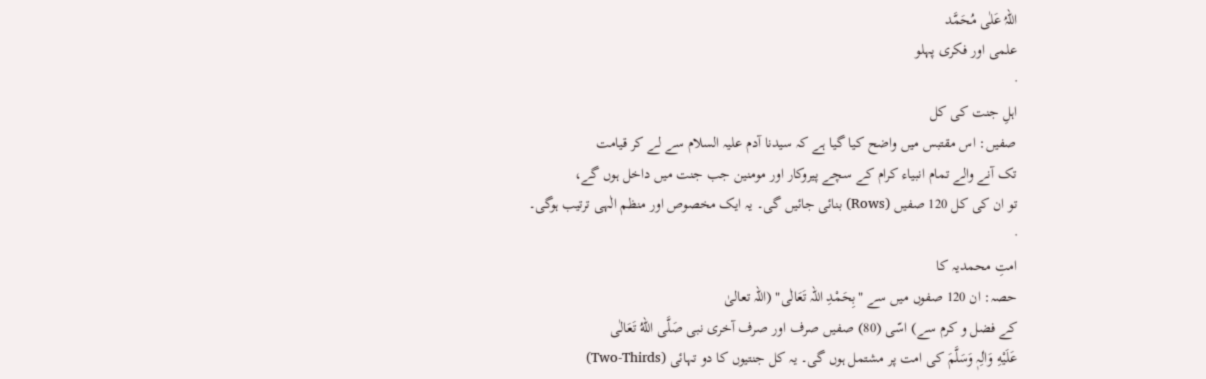اللہُ عَلٰی مُحَمَّد
علمی اور فکری پہلو
·
اہلِ جنت کی کل
صفیں: اس مقتبس میں واضح کیا گیا ہے کہ سیدنا آدم علیہ السلام سے لے کر قیامت
تک آنے والے تمام انبیاء کرام کے سچے پیروکار اور مومنین جب جنت میں داخل ہوں گے،
تو ان کی کل 120 صفیں (Rows) بنائی جائیں گی۔ یہ ایک مخصوص اور منظم الٰہی ترتیب ہوگی۔
·
امتِ محمدیہ کا
حصہ: ان 120 صفوں میں سے "بِحَمْدِ اللہ تَعَالٰی" (اللہ تعالیٰ
کے فضل و کرم سے) اسّی (80) صفیں صرف اور صرف آخری نبی صَلَّى اللهُ تَعَالٰى
عَلَيْهِ وَاٰلِہٖ وَسَلَّمَ کی امت پر مشتمل ہوں گی۔ یہ کل جنتیوں کا دو تہائی (Two-Thirds)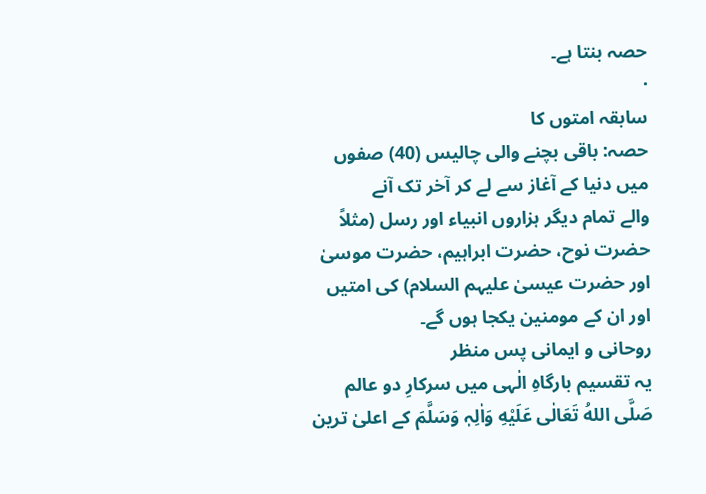حصہ بنتا ہے۔
·
سابقہ امتوں کا
حصہ: باقی بچنے والی چالیس (40) صفوں میں دنیا کے آغاز سے لے کر آخر تک آنے
والے تمام دیگر ہزاروں انبیاء اور رسل (مثلاً حضرت نوح، حضرت ابراہیم، حضرت موسیٰ
اور حضرت عیسیٰ علیہم السلام) کی امتیں اور ان کے مومنین یکجا ہوں گے۔
روحانی و ایمانی پس منظر
یہ تقسیم بارگاہِ الٰہی میں سرکارِ دو عالم
صَلَّى اللهُ تَعَالٰى عَلَيْهِ وَاٰلِہٖ وَسَلَّمَ کے اعلیٰ ترین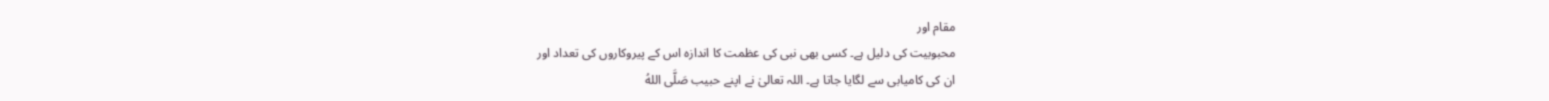مقام اور
محبوبیت کی دلیل ہے۔ کسی بھی نبی کی عظمت کا اندازہ اس کے پیروکاروں کی تعداد اور
ان کی کامیابی سے لگایا جاتا ہے۔ اللہ تعالیٰ نے اپنے حبیب صَلَّى اللهُ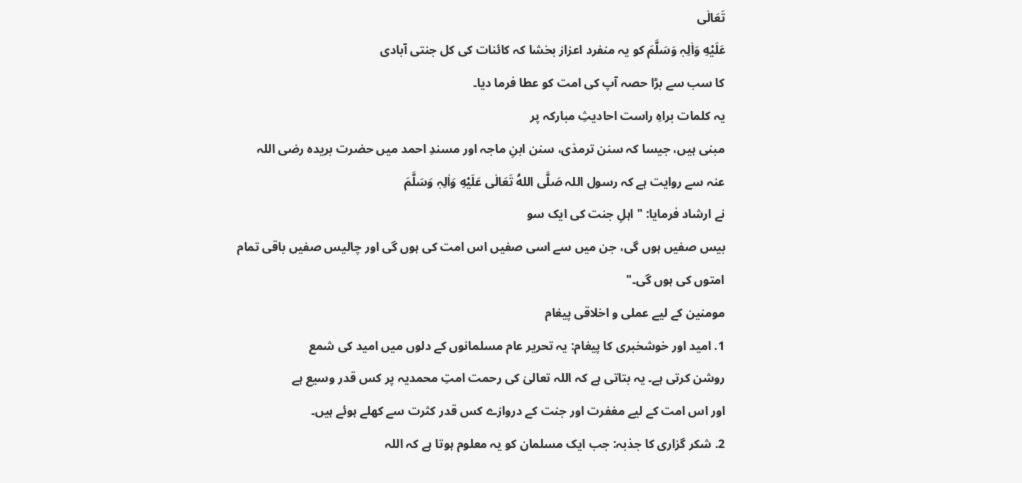تَعَالٰى
عَلَيْهِ وَاٰلِہٖ وَسَلَّمَ کو یہ منفرد اعزاز بخشا کہ کائنات کی کل جنتی آبادی
کا سب سے بڑا حصہ آپ کی امت کو عطا فرما دیا۔
یہ کلمات براہِ راست احادیثِ مبارکہ پر
مبنی ہیں، جیسا کہ سنن ترمذی، سنن ابنِ ماجہ اور مسندِ احمد میں حضرت بریدہ رضی اللہ
عنہ سے روایت ہے کہ رسول اللہ صَلَّى اللهُ تَعَالٰى عَلَيْهِ وَاٰلِہٖ وَسَلَّمَ
نے ارشاد فرمایا: "اہلِ جنت کی ایک سو
بیس صفیں ہوں گی، جن میں سے اسی صفیں اس امت کی ہوں گی اور چالیس صفیں باقی تمام
امتوں کی ہوں گی۔"
مومنین کے لیے عملی و اخلاقی پیغام
1. امید اور خوشخبری کا پیغام: یہ تحریر عام مسلمانوں کے دلوں میں امید کی شمع
روشن کرتی ہے۔ یہ بتاتی ہے کہ اللہ تعالیٰ کی رحمت امتِ محمدیہ پر کس قدر وسیع ہے
اور اس امت کے لیے مغفرت اور جنت کے دروازے کس قدر کثرت سے کھلے ہوئے ہیں۔
2. شکر گزاری کا جذبہ: جب ایک مسلمان کو یہ معلوم ہوتا ہے کہ اللہ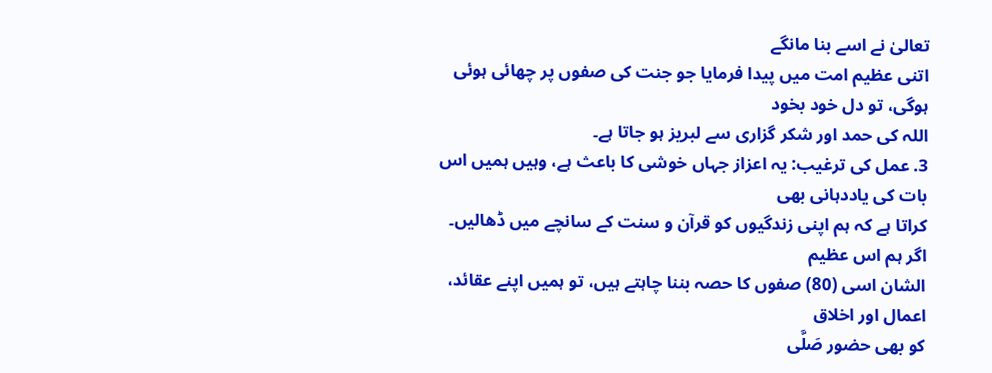تعالیٰ نے اسے بنا مانگے
اتنی عظیم امت میں پیدا فرمایا جو جنت کی صفوں پر چھائی ہوئی ہوگی، تو دل خود بخود
اللہ کی حمد اور شکر گزاری سے لبریز ہو جاتا ہے۔
3. عمل کی ترغیب: یہ اعزاز جہاں خوشی کا باعث ہے، وہیں ہمیں اس بات کی یاددہانی بھی
کراتا ہے کہ ہم اپنی زندگیوں کو قرآن و سنت کے سانچے میں ڈھالیں۔ اگر ہم اس عظیم
الشان اسی (80) صفوں کا حصہ بننا چاہتے ہیں، تو ہمیں اپنے عقائد، اعمال اور اخلاق
کو بھی حضور صَلَّى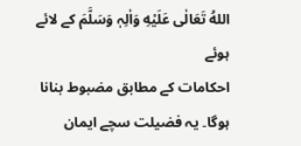اللهُ تَعَالٰى عَلَيْهِ وَاٰلِہٖ وَسَلَّمَ کے لائے ہوئے
احکامات کے مطابق مضبوط بنانا ہوگا۔ یہ فضیلت سچے ایمان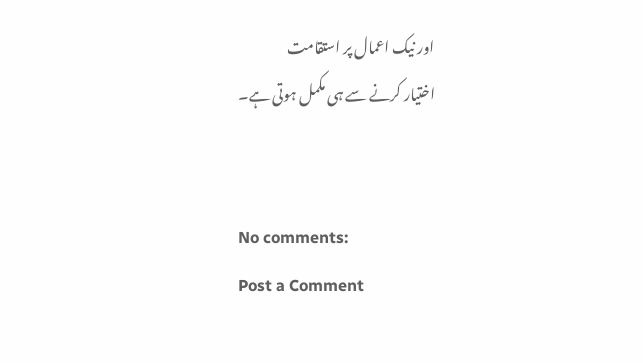اور نیک اعمال پر استقامت
اختیار کرنے سے ہی مکمل ہوتی ہے۔


No comments:
Post a Comment